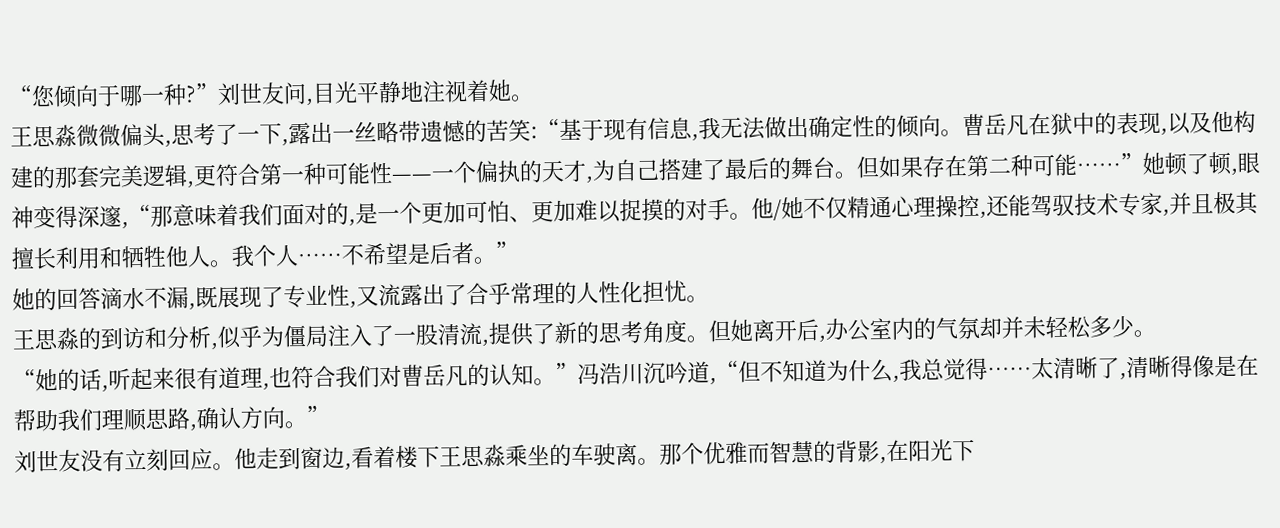“您倾向于哪一种?”刘世友问,目光平静地注视着她。
王思淼微微偏头,思考了一下,露出一丝略带遗憾的苦笑:“基于现有信息,我无法做出确定性的倾向。曹岳凡在狱中的表现,以及他构建的那套完美逻辑,更符合第一种可能性——一个偏执的天才,为自己搭建了最后的舞台。但如果存在第二种可能……”她顿了顿,眼神变得深邃,“那意味着我们面对的,是一个更加可怕、更加难以捉摸的对手。他/她不仅精通心理操控,还能驾驭技术专家,并且极其擅长利用和牺牲他人。我个人……不希望是后者。”
她的回答滴水不漏,既展现了专业性,又流露出了合乎常理的人性化担忧。
王思淼的到访和分析,似乎为僵局注入了一股清流,提供了新的思考角度。但她离开后,办公室内的气氛却并未轻松多少。
“她的话,听起来很有道理,也符合我们对曹岳凡的认知。”冯浩川沉吟道,“但不知道为什么,我总觉得……太清晰了,清晰得像是在帮助我们理顺思路,确认方向。”
刘世友没有立刻回应。他走到窗边,看着楼下王思淼乘坐的车驶离。那个优雅而智慧的背影,在阳光下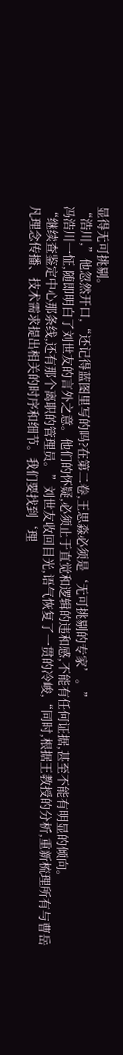显得无可挑剔。
“浩川,”他忽然开口,“还记得蓝图里写的吗?在第二卷,王思淼必须是‘无可挑剔的专家’。”
冯浩川一怔,随即明白了刘世友的言外之意。他们的怀疑,必须止于直觉和逻辑的违和感,不能有任何证据,甚至不能有明显的倾向。
“继续查鉴定中心那条线,还有那个离职的管理员。”刘世友收回目光,语气恢复了一贯的冷峻,“同时,根据王教授的分析,重新梳理所有与曹岳凡理念传播、技术需求提出相关的时序和细节。我们要找到‘理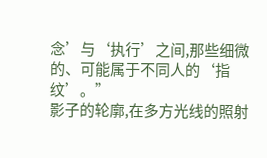念’与‘执行’之间,那些细微的、可能属于不同人的‘指纹’。”
影子的轮廓,在多方光线的照射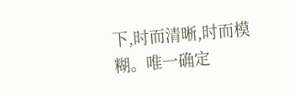下,时而清晰,时而模糊。唯一确定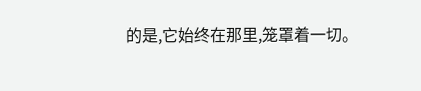的是,它始终在那里,笼罩着一切。